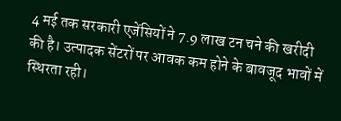4 मई तक सरकारी एजेंसियों ने 7.9 लाख टन चने की खरीदी की है। उत्पादक सेंटरों पर आवक कम होने के बावजूद भावों में स्थिरता रही।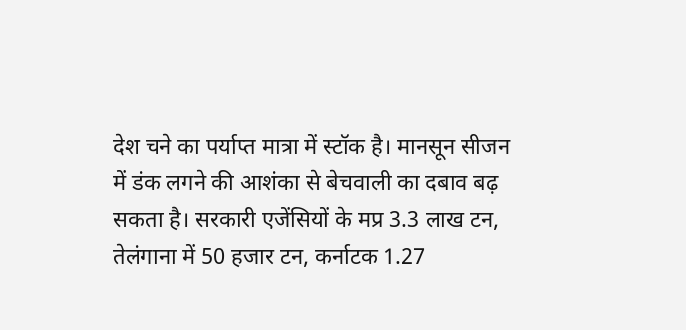देश चने का पर्याप्त मात्रा में स्टॉक है। मानसून सीजन में डंक लगने की आशंका से बेचवाली का दबाव बढ़ सकता है। सरकारी एजेंसियों के मप्र 3.3 लाख टन, तेलंगाना में 50 हजार टन, कर्नाटक 1.27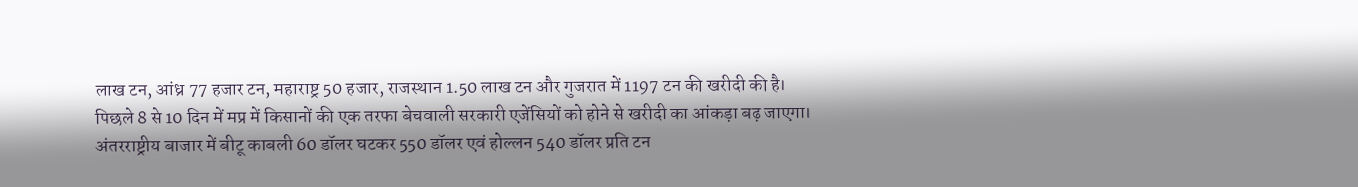लाख टन, आंध्र 77 हजार टन, महाराष्ट्र 50 हजार, राजस्थान 1.50 लाख टन और गुजरात में 1197 टन की खरीदी की है।
पिछले 8 से 10 दिन में मप्र में किसानों की एक तरफा बेचवाली सरकारी एजेंसियों को होने से खरीदी का आंकड़ा बढ़ जाएगा। अंतरराष्ट्रीय बाजार में बीटू काबली 60 डॉलर घटकर 550 डॉलर एवं होल्लन 540 डॉलर प्रति टन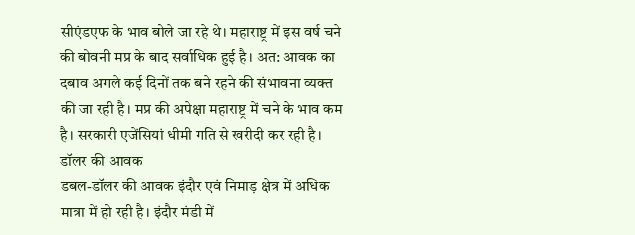सीएंडएफ के भाव बोले जा रहे थे। महाराष्ट्र में इस वर्ष चने की बोवनी मप्र के बाद सर्वाधिक हुई है। अत: आवक का दबाव अगले कई दिनों तक बने रहने की संभावना व्यक्त की जा रही है। मप्र की अपेक्षा महाराष्ट्र में चने के भाव कम है। सरकारी एजेंसियां धीमी गति से खरीदी कर रही है।
डॉलर की आवक
डबल-डॉलर की आवक इंदौर एवं निमाड़ क्षेत्र में अधिक मात्रा में हो रही है। इंदौर मंडी में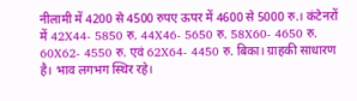नीलामी में 4200 से 4500 रुपए ऊपर में 4600 से 5000 रु.। कंटेनरों में 42X44- 5850 रु. 44X46- 5650 रु. 58X60- 4650 रु. 60X62- 4550 रु. एवं 62X64- 4450 रु. बिका। ग्राहकी साधारण है। भाव लगभग स्थिर रहे।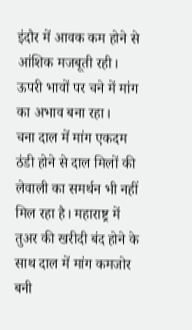इंदौर में आवक कम होने से आंशिक मजबूती रही। ऊपरी भावों पर चने में मांग का अभाव बना रहा।
चना दाल में मांग एकदम ठंडी होने से दाल मिलों की लेवाली का समर्थन भी नहीं मिल रहा है। महाराष्ट्र में तुअर की खरीदी बंद होने के साथ दाल में मांग कमजोर बनी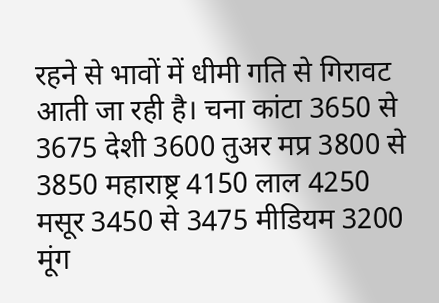रहने से भावों में धीमी गति से गिरावट आती जा रही है। चना कांटा 3650 से 3675 देशी 3600 तुअर मप्र 3800 से 3850 महाराष्ट्र 4150 लाल 4250 मसूर 3450 से 3475 मीडियम 3200 मूंग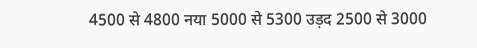4500 से 4800 नया 5000 से 5300 उड़द 2500 से 3000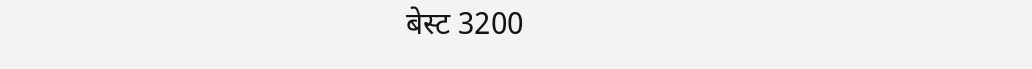बेस्ट 3200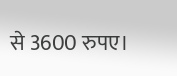से 3600 रुपए।